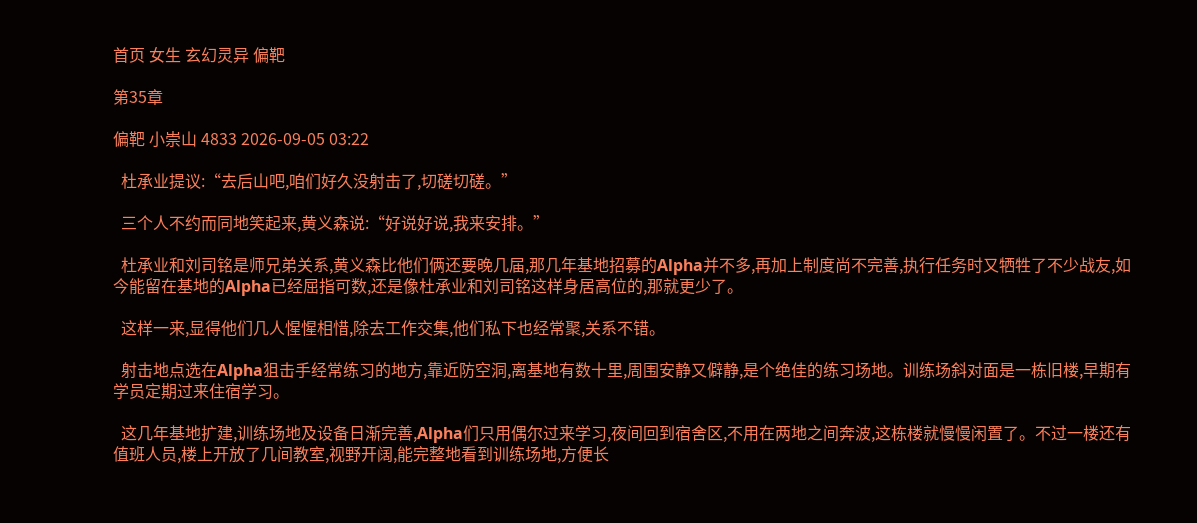首页 女生 玄幻灵异 偏靶

第35章

偏靶 小崇山 4833 2026-09-05 03:22

  杜承业提议:“去后山吧,咱们好久没射击了,切磋切磋。”

  三个人不约而同地笑起来,黄义森说:“好说好说,我来安排。”

  杜承业和刘司铭是师兄弟关系,黄义森比他们俩还要晚几届,那几年基地招募的Alpha并不多,再加上制度尚不完善,执行任务时又牺牲了不少战友,如今能留在基地的Alpha已经屈指可数,还是像杜承业和刘司铭这样身居高位的,那就更少了。

  这样一来,显得他们几人惺惺相惜,除去工作交集,他们私下也经常聚,关系不错。

  射击地点选在Alpha狙击手经常练习的地方,靠近防空洞,离基地有数十里,周围安静又僻静,是个绝佳的练习场地。训练场斜对面是一栋旧楼,早期有学员定期过来住宿学习。

  这几年基地扩建,训练场地及设备日渐完善,Alpha们只用偶尔过来学习,夜间回到宿舍区,不用在两地之间奔波,这栋楼就慢慢闲置了。不过一楼还有值班人员,楼上开放了几间教室,视野开阔,能完整地看到训练场地,方便长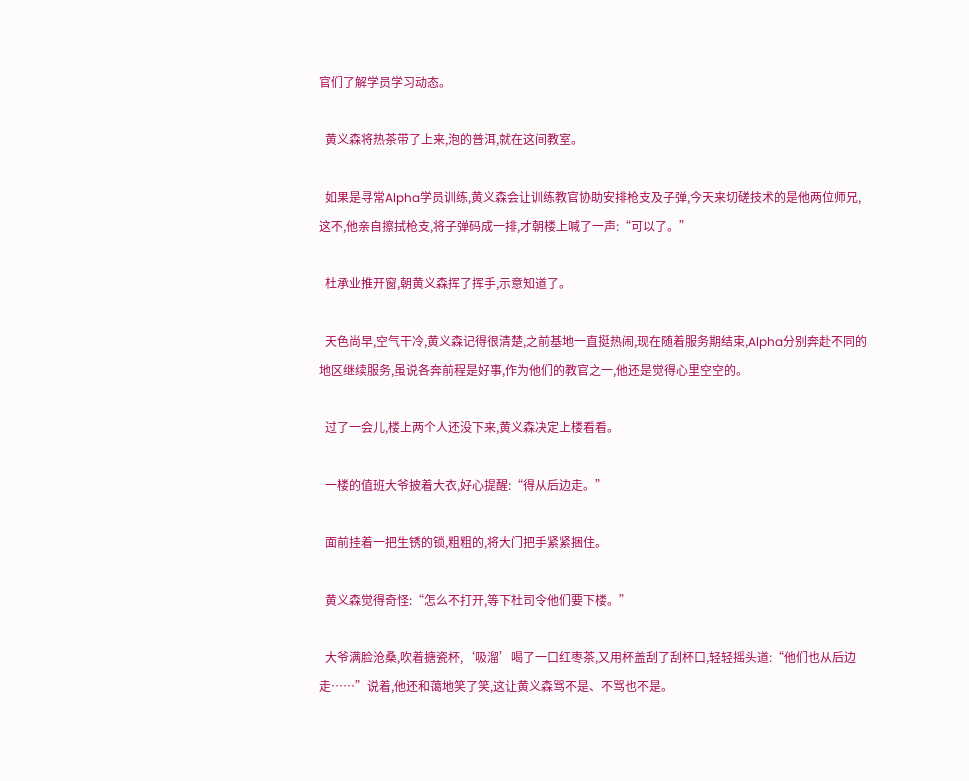官们了解学员学习动态。

  黄义森将热茶带了上来,泡的普洱,就在这间教室。

  如果是寻常Alpha学员训练,黄义森会让训练教官协助安排枪支及子弹,今天来切磋技术的是他两位师兄,这不,他亲自擦拭枪支,将子弹码成一排,才朝楼上喊了一声:“可以了。”

  杜承业推开窗,朝黄义森挥了挥手,示意知道了。

  天色尚早,空气干冷,黄义森记得很清楚,之前基地一直挺热闹,现在随着服务期结束,Alpha分别奔赴不同的地区继续服务,虽说各奔前程是好事,作为他们的教官之一,他还是觉得心里空空的。

  过了一会儿,楼上两个人还没下来,黄义森决定上楼看看。

  一楼的值班大爷披着大衣,好心提醒:“得从后边走。”

  面前挂着一把生锈的锁,粗粗的,将大门把手紧紧捆住。

  黄义森觉得奇怪:“怎么不打开,等下杜司令他们要下楼。”

  大爷满脸沧桑,吹着搪瓷杯,‘吸溜’喝了一口红枣茶,又用杯盖刮了刮杯口,轻轻摇头道:“他们也从后边走……”说着,他还和蔼地笑了笑,这让黄义森骂不是、不骂也不是。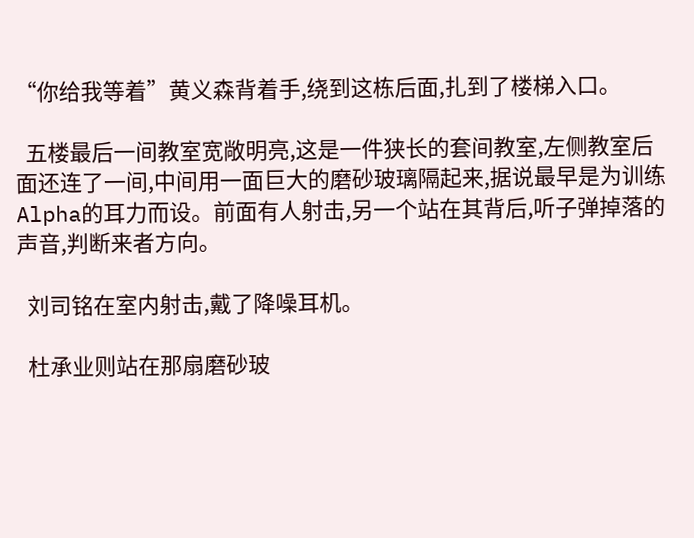“你给我等着”黄义森背着手,绕到这栋后面,扎到了楼梯入口。

  五楼最后一间教室宽敞明亮,这是一件狭长的套间教室,左侧教室后面还连了一间,中间用一面巨大的磨砂玻璃隔起来,据说最早是为训练Alpha的耳力而设。前面有人射击,另一个站在其背后,听子弹掉落的声音,判断来者方向。

  刘司铭在室内射击,戴了降噪耳机。

  杜承业则站在那扇磨砂玻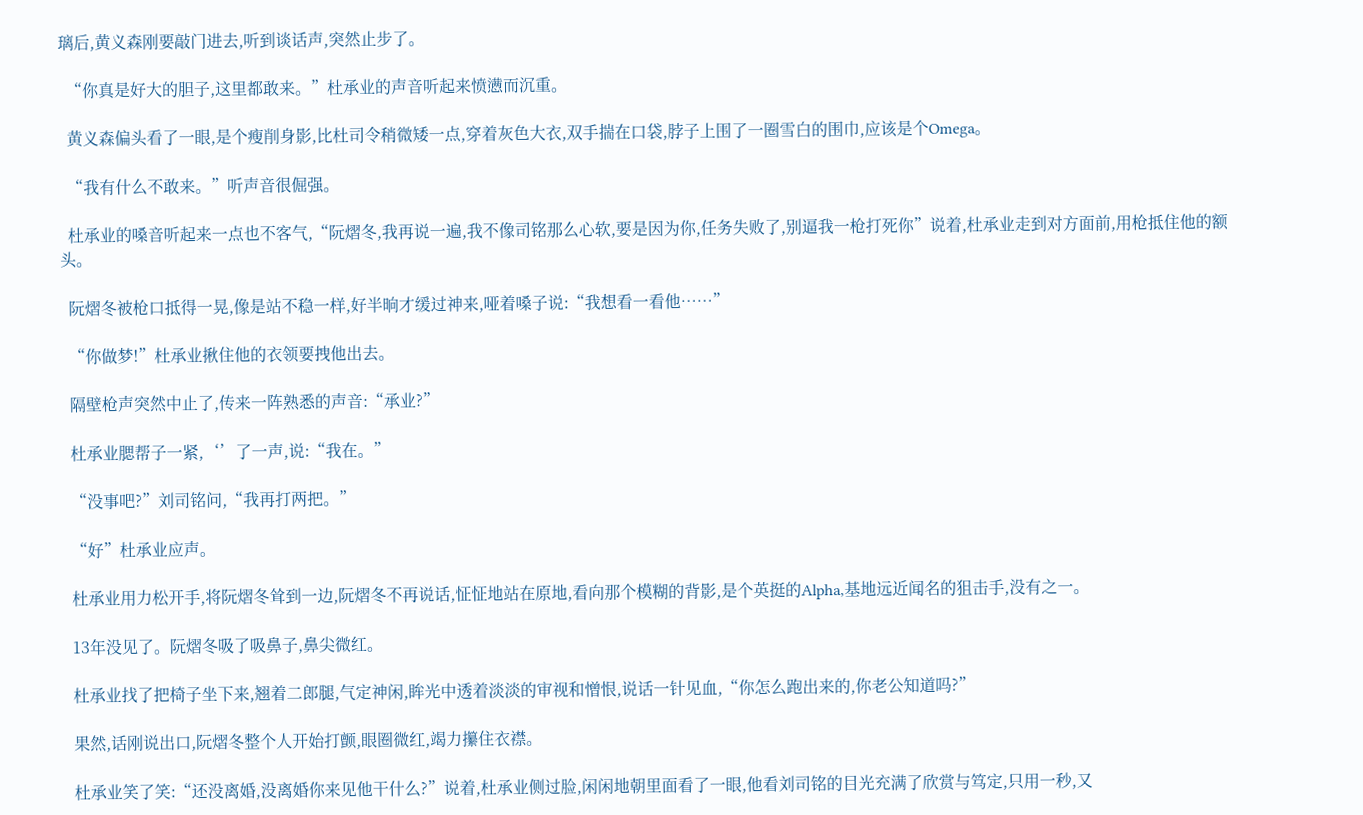璃后,黄义森刚要敲门进去,听到谈话声,突然止步了。

  “你真是好大的胆子,这里都敢来。”杜承业的声音听起来愤懑而沉重。

  黄义森偏头看了一眼,是个瘦削身影,比杜司令稍微矮一点,穿着灰色大衣,双手揣在口袋,脖子上围了一圈雪白的围巾,应该是个Omega。

  “我有什么不敢来。”听声音很倔强。

  杜承业的嗓音听起来一点也不客气,“阮熠冬,我再说一遍,我不像司铭那么心软,要是因为你,任务失败了,别逼我一枪打死你”说着,杜承业走到对方面前,用枪抵住他的额头。

  阮熠冬被枪口抵得一晃,像是站不稳一样,好半晌才缓过神来,哑着嗓子说:“我想看一看他……”

  “你做梦!”杜承业揪住他的衣领要拽他出去。

  隔壁枪声突然中止了,传来一阵熟悉的声音:“承业?”

  杜承业腮帮子一紧,‘’了一声,说:“我在。”

  “没事吧?”刘司铭问,“我再打两把。”

  “好”杜承业应声。

  杜承业用力松开手,将阮熠冬耸到一边,阮熠冬不再说话,怔怔地站在原地,看向那个模糊的背影,是个英挺的Alpha,基地远近闻名的狙击手,没有之一。

  13年没见了。阮熠冬吸了吸鼻子,鼻尖微红。

  杜承业找了把椅子坐下来,翘着二郎腿,气定神闲,眸光中透着淡淡的审视和憎恨,说话一针见血,“你怎么跑出来的,你老公知道吗?”

  果然,话刚说出口,阮熠冬整个人开始打颤,眼圈微红,竭力攥住衣襟。

  杜承业笑了笑:“还没离婚,没离婚你来见他干什么?”说着,杜承业侧过脸,闲闲地朝里面看了一眼,他看刘司铭的目光充满了欣赏与笃定,只用一秒,又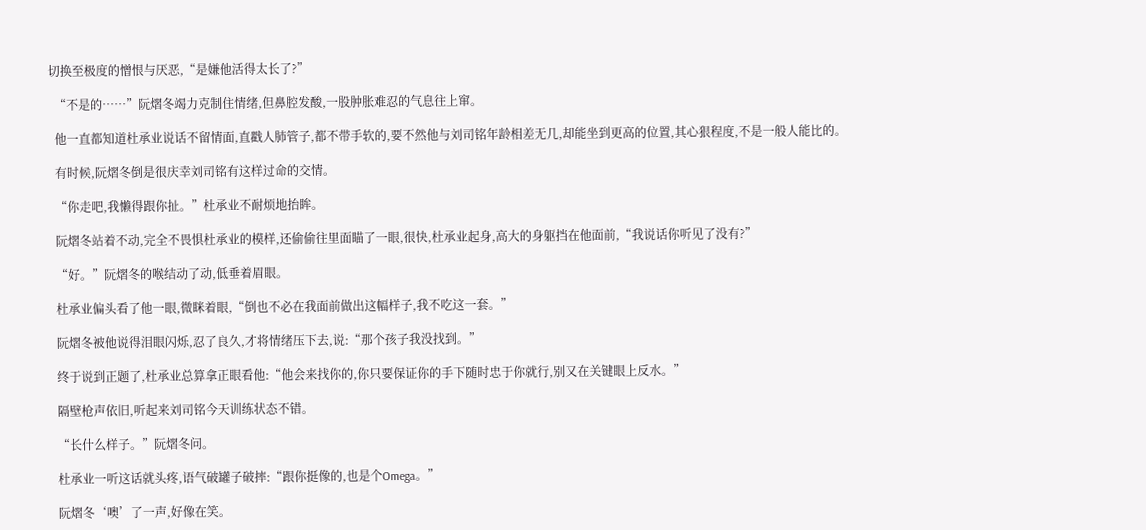切换至极度的憎恨与厌恶,“是嫌他活得太长了?”

  “不是的……”阮熠冬竭力克制住情绪,但鼻腔发酸,一股肿胀难忍的气息往上窜。

  他一直都知道杜承业说话不留情面,直戳人肺管子,都不带手软的,要不然他与刘司铭年龄相差无几,却能坐到更高的位置,其心狠程度,不是一般人能比的。

  有时候,阮熠冬倒是很庆幸刘司铭有这样过命的交情。

  “你走吧,我懒得跟你扯。”杜承业不耐烦地抬眸。

  阮熠冬站着不动,完全不畏惧杜承业的模样,还偷偷往里面瞄了一眼,很快,杜承业起身,高大的身躯挡在他面前,“我说话你听见了没有?”

  “好。”阮熠冬的喉结动了动,低垂着眉眼。

  杜承业偏头看了他一眼,微眯着眼,“倒也不必在我面前做出这幅样子,我不吃这一套。”

  阮熠冬被他说得泪眼闪烁,忍了良久,才将情绪压下去,说:“那个孩子我没找到。”

  终于说到正题了,杜承业总算拿正眼看他:“他会来找你的,你只要保证你的手下随时忠于你就行,别又在关键眼上反水。”

  隔壁枪声依旧,听起来刘司铭今天训练状态不错。

  “长什么样子。”阮熠冬问。

  杜承业一听这话就头疼,语气破罐子破摔:“跟你挺像的,也是个Omega。”

  阮熠冬‘噢’了一声,好像在笑。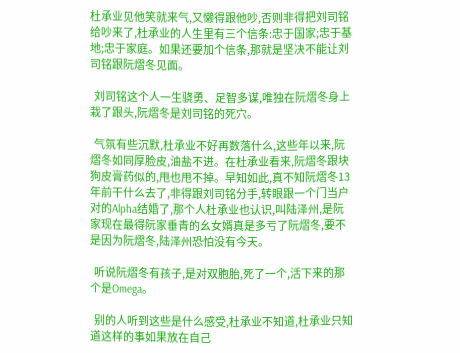杜承业见他笑就来气,又懒得跟他吵,否则非得把刘司铭给吵来了,杜承业的人生里有三个信条:忠于国家;忠于基地;忠于家庭。如果还要加个信条,那就是坚决不能让刘司铭跟阮熠冬见面。

  刘司铭这个人一生骁勇、足智多谋,唯独在阮熠冬身上栽了跟头,阮熠冬是刘司铭的死穴。

  气氛有些沉默,杜承业不好再数落什么,这些年以来,阮熠冬如同厚脸皮,油盐不进。在杜承业看来,阮熠冬跟块狗皮膏药似的,甩也甩不掉。早知如此,真不知阮熠冬13年前干什么去了,非得跟刘司铭分手,转眼跟一个门当户对的Alpha结婚了,那个人杜承业也认识,叫陆泽州,是阮家现在最得阮家垂青的幺女婿真是多亏了阮熠冬,要不是因为阮熠冬,陆泽州恐怕没有今天。

  听说阮熠冬有孩子,是对双胞胎,死了一个,活下来的那个是Omega。

  别的人听到这些是什么感受,杜承业不知道,杜承业只知道这样的事如果放在自己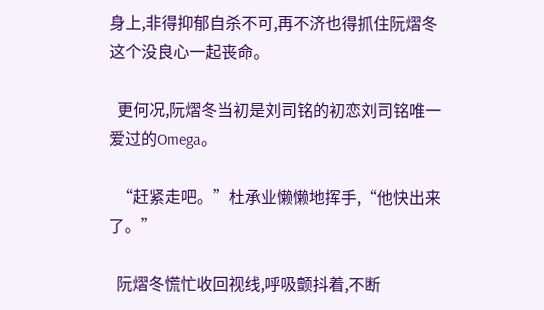身上,非得抑郁自杀不可,再不济也得抓住阮熠冬这个没良心一起丧命。

  更何况,阮熠冬当初是刘司铭的初恋刘司铭唯一爱过的Omega。

  “赶紧走吧。”杜承业懒懒地挥手,“他快出来了。”

  阮熠冬慌忙收回视线,呼吸颤抖着,不断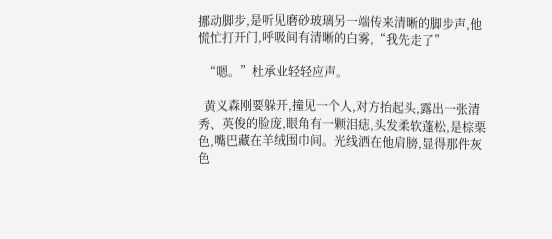挪动脚步,是听见磨砂玻璃另一端传来清晰的脚步声,他慌忙打开门,呼吸间有清晰的白雾,“我先走了”

  “嗯。”杜承业轻轻应声。

  黄义森刚要躲开,撞见一个人,对方抬起头,露出一张清秀、英俊的脸庞,眼角有一颗泪痣,头发柔软蓬松,是棕栗色,嘴巴藏在羊绒围巾间。光线洒在他肩膀,显得那件灰色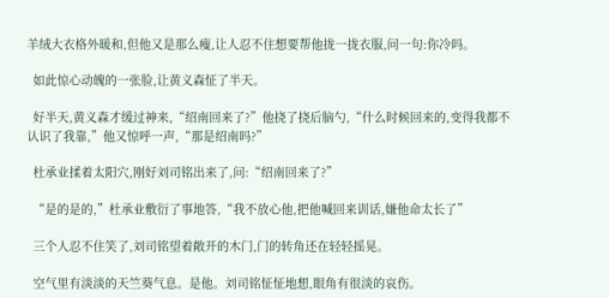羊绒大衣格外暖和,但他又是那么瘦,让人忍不住想要帮他拢一拢衣服,问一句:你冷吗。

  如此惊心动魄的一张脸,让黄义森怔了半天。

  好半天,黄义森才缓过神来,“绍南回来了?”他挠了挠后脑勺,“什么时候回来的,变得我都不认识了我靠,”他又惊呼一声,“那是绍南吗?”

  杜承业揉着太阳穴,刚好刘司铭出来了,问:“绍南回来了?”

  “是的是的,”杜承业敷衍了事地答,“我不放心他,把他喊回来训话,嫌他命太长了”

  三个人忍不住笑了,刘司铭望着敞开的木门,门的转角还在轻轻摇晃。

  空气里有淡淡的天竺葵气息。是他。刘司铭怔怔地想,眼角有很淡的哀伤。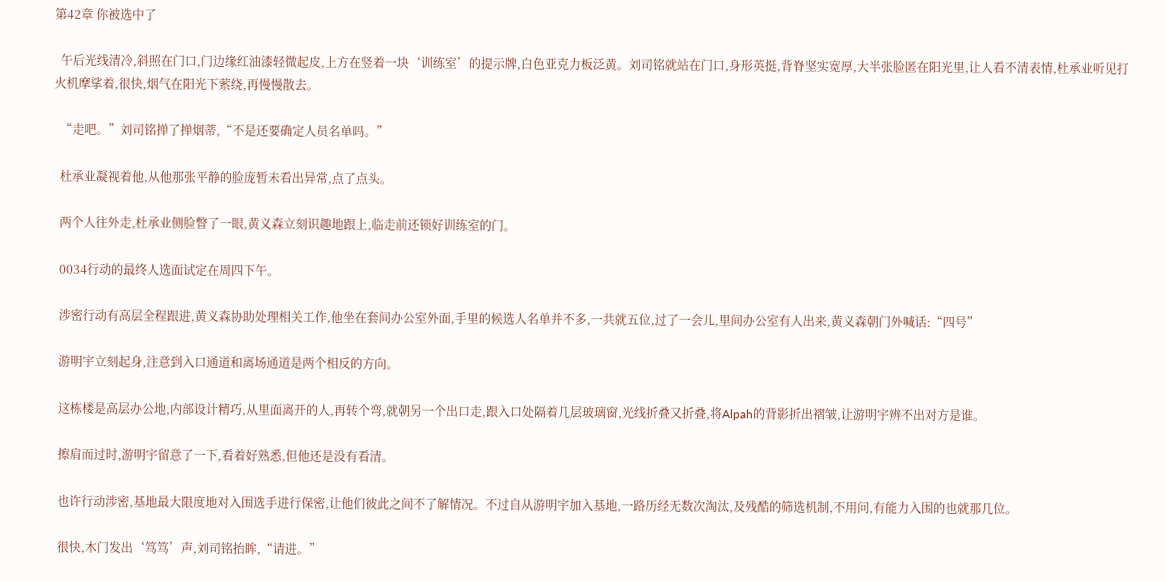第42章 你被选中了

  午后光线清冷,斜照在门口,门边缘红油漆轻微起皮,上方在竖着一块‘训练室’的提示牌,白色亚克力板泛黄。刘司铭就站在门口,身形英挺,背脊坚实宽厚,大半张脸匿在阳光里,让人看不清表情,杜承业听见打火机摩挲着,很快,烟气在阳光下萦绕,再慢慢散去。

  “走吧。”刘司铭掸了掸烟蒂,“不是还要确定人员名单吗。”

  杜承业凝视着他,从他那张平静的脸庞暂未看出异常,点了点头。

  两个人往外走,杜承业侧脸瞥了一眼,黄义森立刻识趣地跟上,临走前还锁好训练室的门。

  0034行动的最终人选面试定在周四下午。

  涉密行动有高层全程跟进,黄义森协助处理相关工作,他坐在套间办公室外面,手里的候选人名单并不多,一共就五位,过了一会儿,里间办公室有人出来,黄义森朝门外喊话:“四号”

  游明宇立刻起身,注意到入口通道和离场通道是两个相反的方向。

  这栋楼是高层办公地,内部设计精巧,从里面离开的人,再转个弯,就朝另一个出口走,跟入口处隔着几层玻璃窗,光线折叠又折叠,将Alpah的背影折出褶皱,让游明宇辨不出对方是谁。

  擦肩而过时,游明宇留意了一下,看着好熟悉,但他还是没有看清。

  也许行动涉密,基地最大限度地对入围选手进行保密,让他们彼此之间不了解情况。不过自从游明宇加入基地,一路历经无数次淘汰,及残酷的筛选机制,不用问,有能力入围的也就那几位。

  很快,木门发出‘笃笃’声,刘司铭抬眸,“请进。”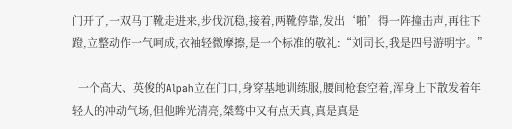门开了,一双马丁靴走进来,步伐沉稳,接着,两靴停靠,发出‘啪’得一阵撞击声,再往下蹬,立整动作一气呵成,衣袖轻微摩擦,是一个标准的敬礼:“刘司长,我是四号游明宇。”

  一个高大、英俊的Alpah立在门口,身穿基地训练服,腰间枪套空着,浑身上下散发着年轻人的冲动气场,但他眸光清亮,桀骜中又有点天真,真是真是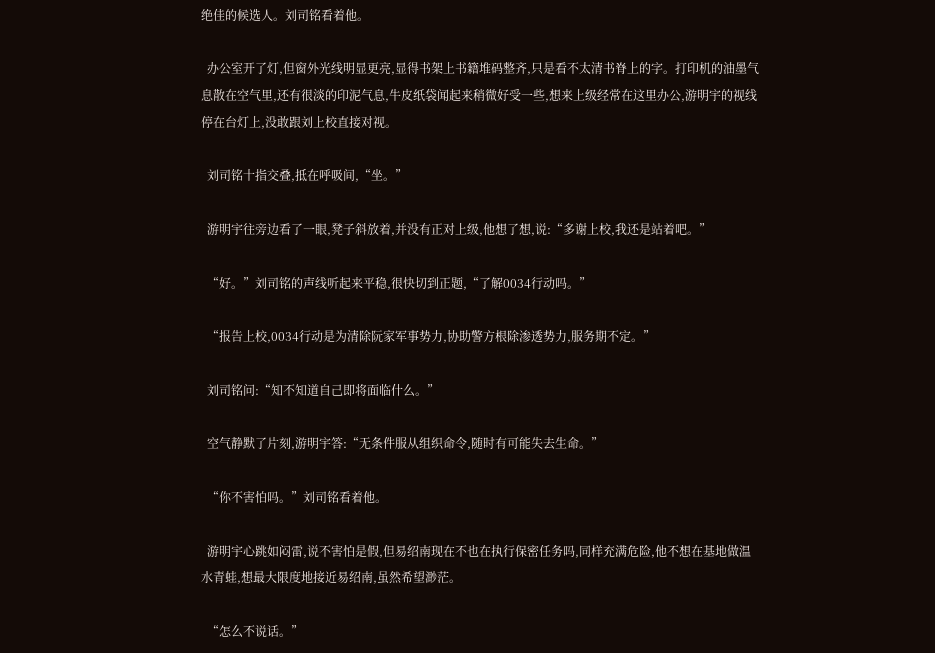绝佳的候选人。刘司铭看着他。

  办公室开了灯,但窗外光线明显更亮,显得书架上书籍堆码整齐,只是看不太清书脊上的字。打印机的油墨气息散在空气里,还有很淡的印泥气息,牛皮纸袋闻起来稍微好受一些,想来上级经常在这里办公,游明宇的视线停在台灯上,没敢跟刘上校直接对视。

  刘司铭十指交叠,抵在呼吸间,“坐。”

  游明宇往旁边看了一眼,凳子斜放着,并没有正对上级,他想了想,说:“多谢上校,我还是站着吧。”

  “好。”刘司铭的声线听起来平稳,很快切到正题,“了解0034行动吗。”

  “报告上校,0034行动是为清除阮家军事势力,协助警方根除渗透势力,服务期不定。”

  刘司铭问:“知不知道自己即将面临什么。”

  空气静默了片刻,游明宇答:“无条件服从组织命令,随时有可能失去生命。”

  “你不害怕吗。”刘司铭看着他。

  游明宇心跳如闷雷,说不害怕是假,但易绍南现在不也在执行保密任务吗,同样充满危险,他不想在基地做温水青蛙,想最大限度地接近易绍南,虽然希望渺茫。

  “怎么不说话。”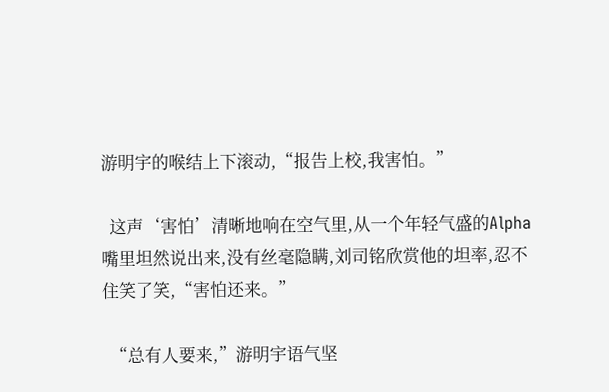游明宇的喉结上下滚动,“报告上校,我害怕。”

  这声‘害怕’清晰地响在空气里,从一个年轻气盛的Alpha嘴里坦然说出来,没有丝毫隐瞒,刘司铭欣赏他的坦率,忍不住笑了笑,“害怕还来。”

  “总有人要来,”游明宇语气坚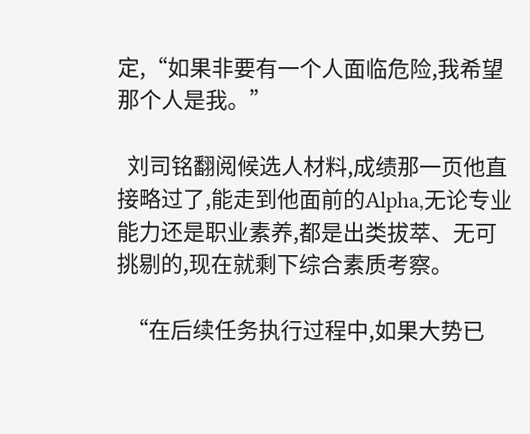定,“如果非要有一个人面临危险,我希望那个人是我。”

  刘司铭翻阅候选人材料,成绩那一页他直接略过了,能走到他面前的Alpha,无论专业能力还是职业素养,都是出类拔萃、无可挑剔的,现在就剩下综合素质考察。

  “在后续任务执行过程中,如果大势已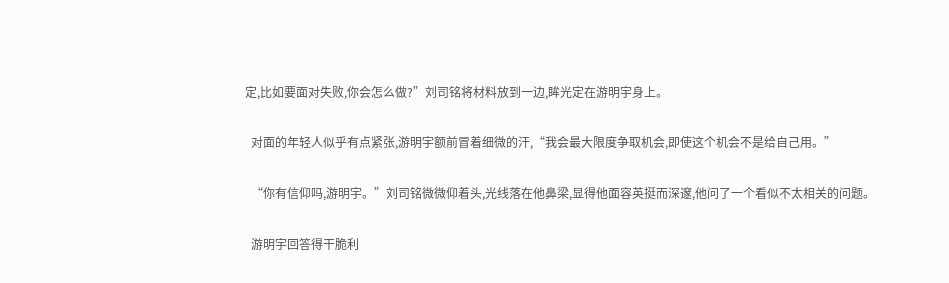定,比如要面对失败,你会怎么做?”刘司铭将材料放到一边,眸光定在游明宇身上。

  对面的年轻人似乎有点紧张,游明宇额前冒着细微的汗,“我会最大限度争取机会,即使这个机会不是给自己用。”

  “你有信仰吗,游明宇。”刘司铭微微仰着头,光线落在他鼻梁,显得他面容英挺而深邃,他问了一个看似不太相关的问题。

  游明宇回答得干脆利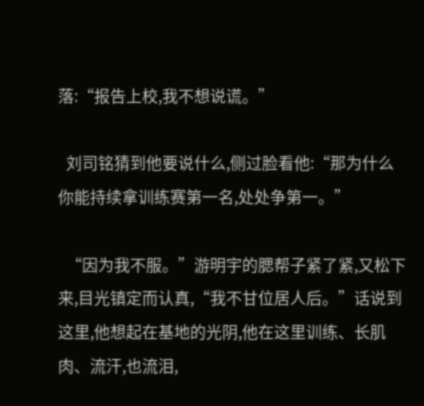落:“报告上校,我不想说谎。”

  刘司铭猜到他要说什么,侧过脸看他:“那为什么你能持续拿训练赛第一名,处处争第一。”

  “因为我不服。”游明宇的腮帮子紧了紧,又松下来,目光镇定而认真,“我不甘位居人后。”话说到这里,他想起在基地的光阴,他在这里训练、长肌肉、流汗,也流泪,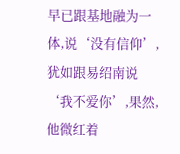早已跟基地融为一体,说‘没有信仰’,犹如跟易绍南说‘我不爱你’,果然,他微红着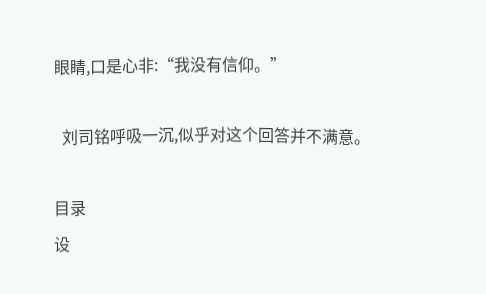眼睛,口是心非:“我没有信仰。”

  刘司铭呼吸一沉,似乎对这个回答并不满意。

目录
设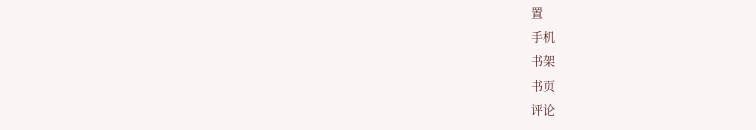置
手机
书架
书页
评论